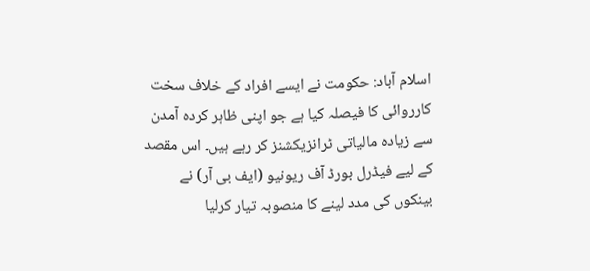اسلام آباد: حکومت نے ایسے افراد کے خلاف سخت کارروائی کا فیصلہ کیا ہے جو اپنی ظاہر کردہ آمدن سے زیادہ مالیاتی ٹرانزیکشنز کر رہے ہیں۔ اس مقصد کے لیے فیڈرل بورڈ آف ریونیو (ایف بی آر) نے بینکوں کی مدد لینے کا منصوبہ تیار کرلیا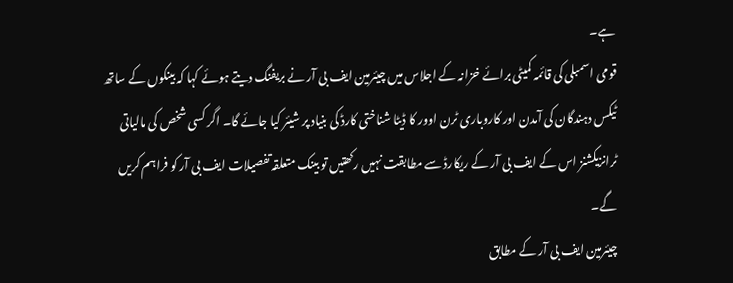ہے۔
قومی اسمبلی کی قائمہ کمیٹی برائے خزانہ کے اجلاس میں چیئرمین ایف بی آر نے بریفنگ دیتے ہوئے کہا کہ بینکوں کے ساتھ ٹیکس دہندگان کی آمدن اور کاروباری ٹرن اوور کا ڈیٹا شناختی کارڈ کی بنیاد پر شیئر کیا جائے گا۔ اگر کسی شخص کی مالیاتی ٹرانزیکشنز اس کے ایف بی آر کے ریکارڈ سے مطابقت نہیں رکھتیں تو بینک متعلقہ تفصیلات ایف بی آر کو فراہم کریں گے۔
چیئرمین ایف بی آر کے مطابق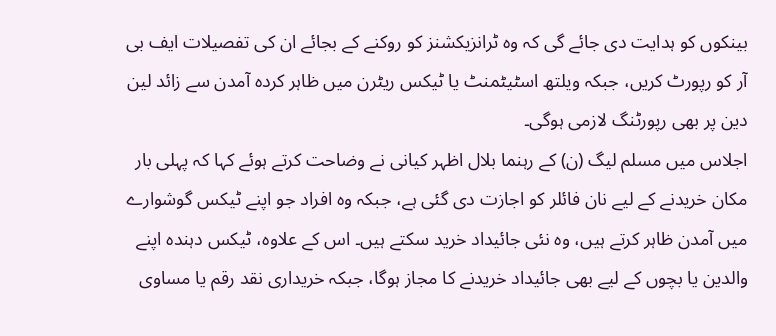بینکوں کو ہدایت دی جائے گی کہ وہ ٹرانزیکشنز کو روکنے کے بجائے ان کی تفصیلات ایف بی آر کو رپورٹ کریں، جبکہ ویلتھ اسٹیٹمنٹ یا ٹیکس ریٹرن میں ظاہر کردہ آمدن سے زائد لین دین پر بھی رپورٹنگ لازمی ہوگی۔
اجلاس میں مسلم لیگ (ن) کے رہنما بلال اظہر کیانی نے وضاحت کرتے ہوئے کہا کہ پہلی بار مکان خریدنے کے لیے نان فائلر کو اجازت دی گئی ہے، جبکہ وہ افراد جو اپنے ٹیکس گوشوارے میں آمدن ظاہر کرتے ہیں، وہ نئی جائیداد خرید سکتے ہیں۔ اس کے علاوہ، ٹیکس دہندہ اپنے والدین یا بچوں کے لیے بھی جائیداد خریدنے کا مجاز ہوگا، جبکہ خریداری نقد رقم یا مساوی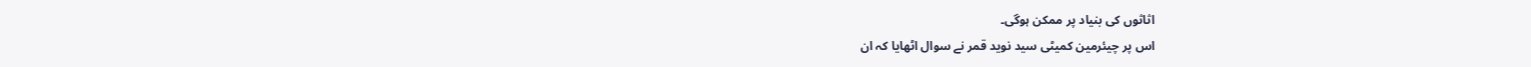اثاثوں کی بنیاد پر ممکن ہوگی۔
اس پر چیئرمین کمیٹی سید نوید قمر نے سوال اٹھایا کہ ان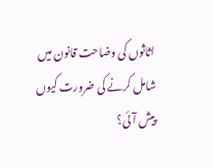اثاثوں کی وضاحت قانون میں شامل کرنے کی ضرورت کیوں پیش آئی؟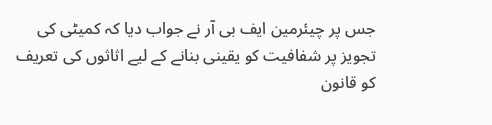جس پر چیئرمین ایف بی آر نے جواب دیا کہ کمیٹی کی تجویز پر شفافیت کو یقینی بنانے کے لیے اثاثوں کی تعریف کو قانون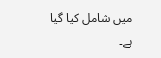میں شامل کیا گیا ہے۔